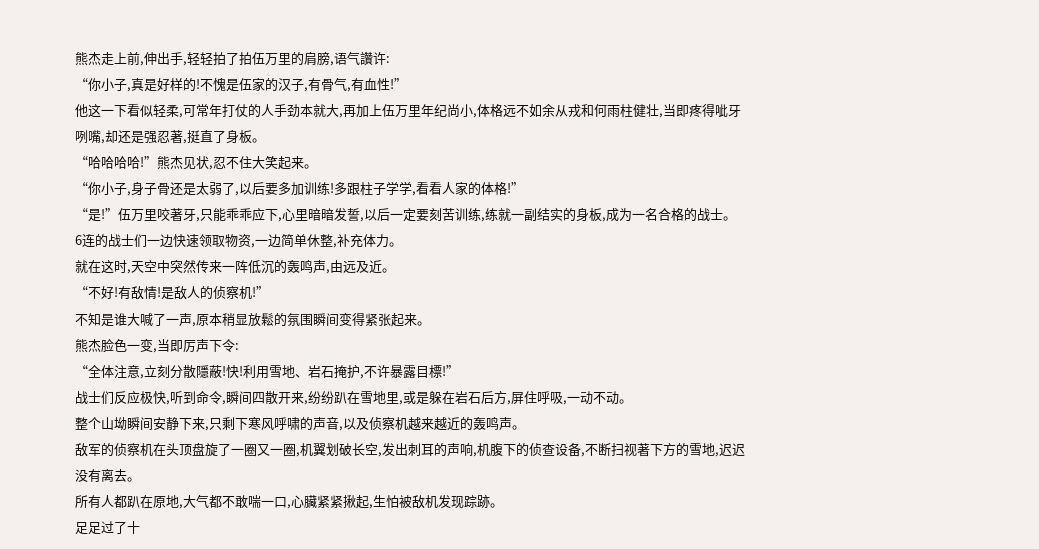熊杰走上前,伸出手,轻轻拍了拍伍万里的肩膀,语气讚许:
“你小子,真是好样的!不愧是伍家的汉子,有骨气,有血性!”
他这一下看似轻柔,可常年打仗的人手劲本就大,再加上伍万里年纪尚小,体格远不如余从戎和何雨柱健壮,当即疼得呲牙咧嘴,却还是强忍著,挺直了身板。
“哈哈哈哈!”熊杰见状,忍不住大笑起来。
“你小子,身子骨还是太弱了,以后要多加训练!多跟柱子学学,看看人家的体格!”
“是!”伍万里咬著牙,只能乖乖应下,心里暗暗发誓,以后一定要刻苦训练,练就一副结实的身板,成为一名合格的战士。
6连的战士们一边快速领取物资,一边简单休整,补充体力。
就在这时,天空中突然传来一阵低沉的轰鸣声,由远及近。
“不好!有敌情!是敌人的侦察机!”
不知是谁大喊了一声,原本稍显放鬆的氛围瞬间变得紧张起来。
熊杰脸色一变,当即厉声下令:
“全体注意,立刻分散隱蔽!快!利用雪地、岩石掩护,不许暴露目標!”
战士们反应极快,听到命令,瞬间四散开来,纷纷趴在雪地里,或是躲在岩石后方,屏住呼吸,一动不动。
整个山坳瞬间安静下来,只剩下寒风呼啸的声音,以及侦察机越来越近的轰鸣声。
敌军的侦察机在头顶盘旋了一圈又一圈,机翼划破长空,发出刺耳的声响,机腹下的侦查设备,不断扫视著下方的雪地,迟迟没有离去。
所有人都趴在原地,大气都不敢喘一口,心臟紧紧揪起,生怕被敌机发现踪跡。
足足过了十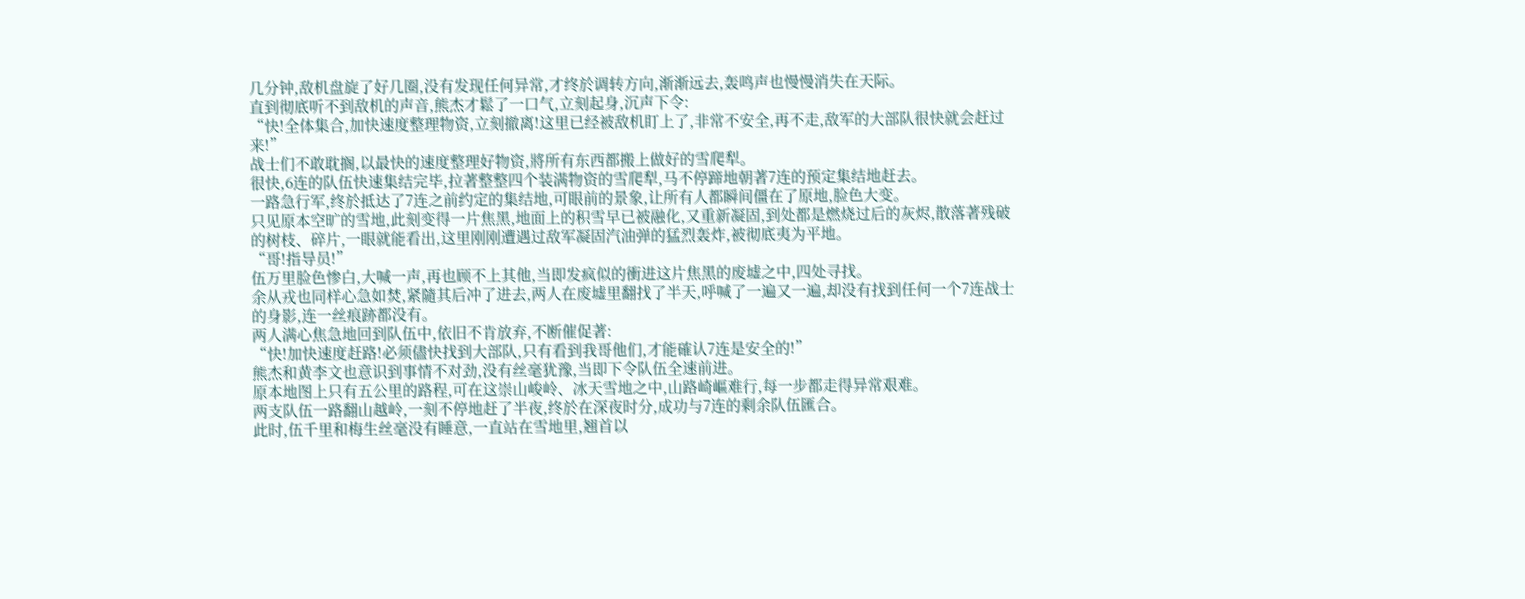几分钟,敌机盘旋了好几圈,没有发现任何异常,才终於调转方向,渐渐远去,轰鸣声也慢慢消失在天际。
直到彻底听不到敌机的声音,熊杰才鬆了一口气,立刻起身,沉声下令:
“快!全体集合,加快速度整理物资,立刻撤离!这里已经被敌机盯上了,非常不安全,再不走,敌军的大部队很快就会赶过来!”
战士们不敢耽搁,以最快的速度整理好物资,將所有东西都搬上做好的雪爬犁。
很快,6连的队伍快速集结完毕,拉著整整四个装满物资的雪爬犁,马不停蹄地朝著7连的预定集结地赶去。
一路急行军,终於抵达了7连之前约定的集结地,可眼前的景象,让所有人都瞬间僵在了原地,脸色大变。
只见原本空旷的雪地,此刻变得一片焦黑,地面上的积雪早已被融化,又重新凝固,到处都是燃烧过后的灰烬,散落著残破的树枝、碎片,一眼就能看出,这里刚刚遭遇过敌军凝固汽油弹的猛烈轰炸,被彻底夷为平地。
“哥!指导员!”
伍万里脸色惨白,大喊一声,再也顾不上其他,当即发疯似的衝进这片焦黑的废墟之中,四处寻找。
余从戎也同样心急如焚,紧隨其后冲了进去,两人在废墟里翻找了半天,呼喊了一遍又一遍,却没有找到任何一个7连战士的身影,连一丝痕跡都没有。
两人满心焦急地回到队伍中,依旧不肯放弃,不断催促著:
“快!加快速度赶路!必须儘快找到大部队,只有看到我哥他们,才能確认7连是安全的!”
熊杰和黄李文也意识到事情不对劲,没有丝毫犹豫,当即下令队伍全速前进。
原本地图上只有五公里的路程,可在这崇山峻岭、冰天雪地之中,山路崎嶇难行,每一步都走得异常艰难。
两支队伍一路翻山越岭,一刻不停地赶了半夜,终於在深夜时分,成功与7连的剩余队伍匯合。
此时,伍千里和梅生丝毫没有睡意,一直站在雪地里,翘首以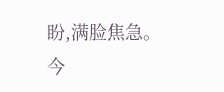盼,满脸焦急。
今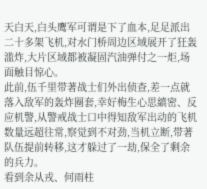天白天,白头鹰军可谓是下了血本,足足派出二十多架飞机,对水门桥周边区域展开了狂轰滥炸,大片区域都被凝固汽油弹付之一炬,场面触目惊心。
此前,伍千里带著战士们外出侦查,差一点就落入敌军的轰炸圈套,幸好梅生心思縝密、反应机警,从警戒战士口中得知敌军出动的飞机数量远超往常,察觉到不对劲,当机立断,带著队伍提前转移,这才躲过了一劫,保全了剩余的兵力。
看到余从戎、何雨柱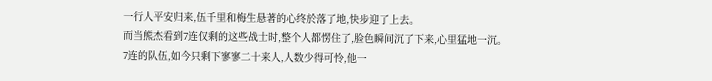一行人平安归来,伍千里和梅生悬著的心终於落了地,快步迎了上去。
而当熊杰看到7连仅剩的这些战士时,整个人都愣住了,脸色瞬间沉了下来,心里猛地一沉。
7连的队伍,如今只剩下寥寥二十来人,人数少得可怜,他一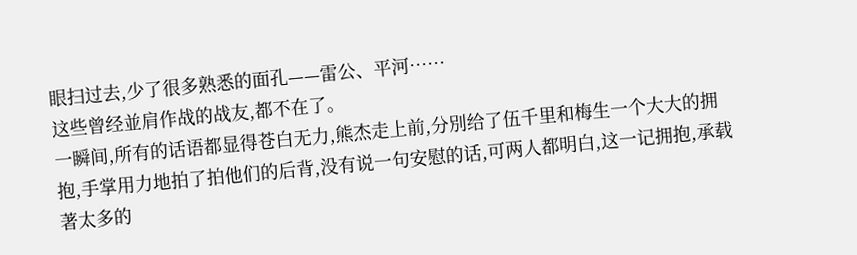眼扫过去,少了很多熟悉的面孔——雷公、平河……
这些曾经並肩作战的战友,都不在了。
一瞬间,所有的话语都显得苍白无力,熊杰走上前,分別给了伍千里和梅生一个大大的拥抱,手掌用力地拍了拍他们的后背,没有说一句安慰的话,可两人都明白,这一记拥抱,承载著太多的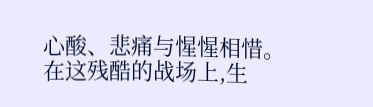心酸、悲痛与惺惺相惜。
在这残酷的战场上,生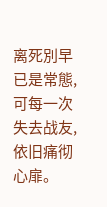离死別早已是常態,可每一次失去战友,依旧痛彻心扉。